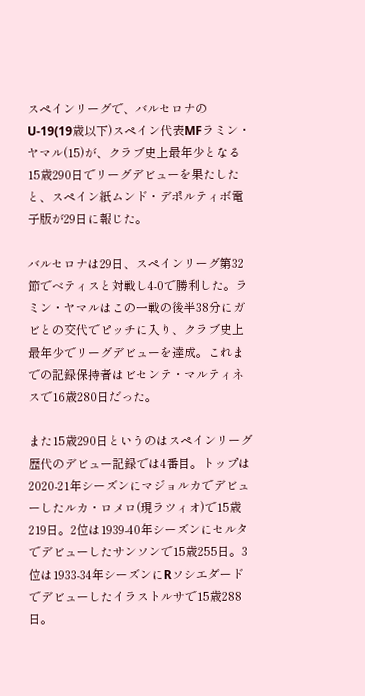スペインリーグで、バルセロナのU-19(19歳以下)スペイン代表MFラミン・ヤマル(15)が、クラブ史上最年少となる15歳290日でリーグデビューを果たしたと、スペイン紙ムンド・デポルティボ電子版が29日に報じた。

バルセロナは29日、スペインリーグ第32節でベティスと対戦し4-0で勝利した。ラミン・ヤマルはこの一戦の後半38分にガビとの交代でピッチに入り、クラブ史上最年少でリーグデビューを達成。これまでの記録保持者はビセンテ・マルティネスで16歳280日だった。

また15歳290日というのはスペインリーグ歴代のデビュー記録では4番目。トップは2020-21年シーズンにマジョルカでデビューしたルカ・ロメロ(現ラツィオ)で15歳219日。2位は1939-40年シーズンにセルタでデビューしたサンソンで15歳255日。3位は1933-34年シーズンにRソシエダードでデビューしたイラストルサで15歳288日。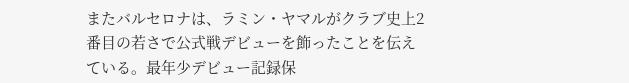またバルセロナは、ラミン・ヤマルがクラブ史上2番目の若さで公式戦デビューを飾ったことを伝えている。最年少デビュー記録保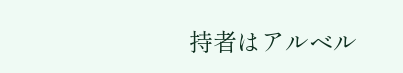持者はアルベル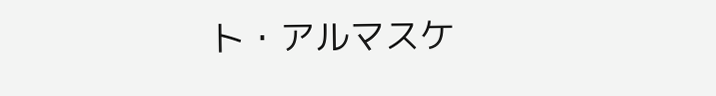ト・アルマスケ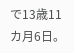で13歳11カ月6日。